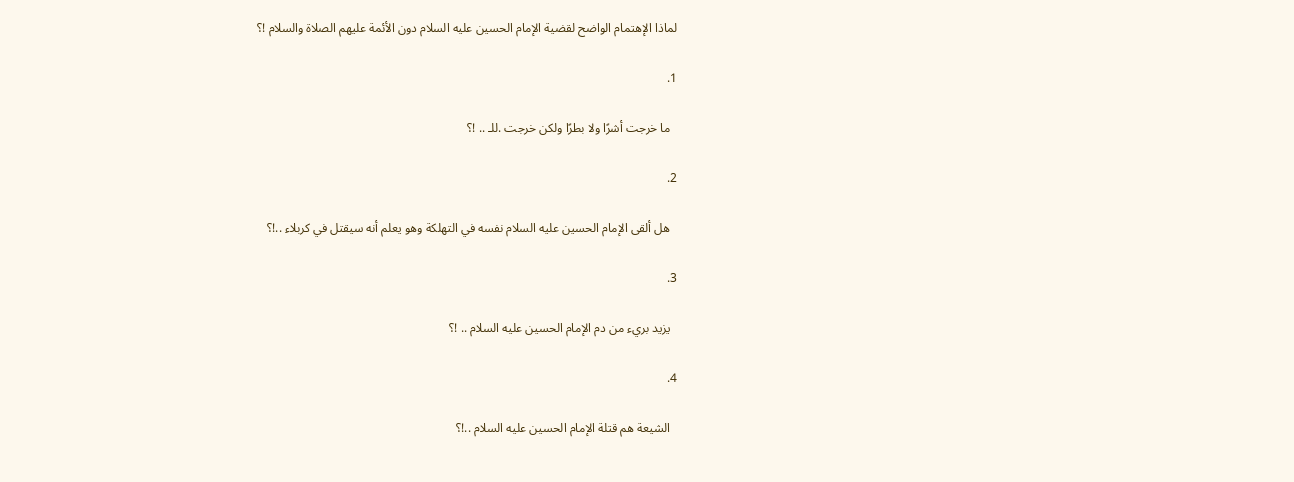لماذا الإهتمام الواضح لقضية الإمام الحسين عليه السلام دون الأئمة عليهم الصلاة والسلام !؟

1.

  ما خرجت أشرًا ولا بطرًا ولكن خرجت .للـ .. !؟

2.

  هل ألقى الإمام الحسين عليه السلام نفسه في التهلكة وهو يعلم أنه سيقتل في كربلاء ..!؟

3.

  يزيد بريء من دم الإمام الحسين عليه السلام .. !؟

4.

  الشيعة هم قتلة الإمام الحسين عليه السلام ..!؟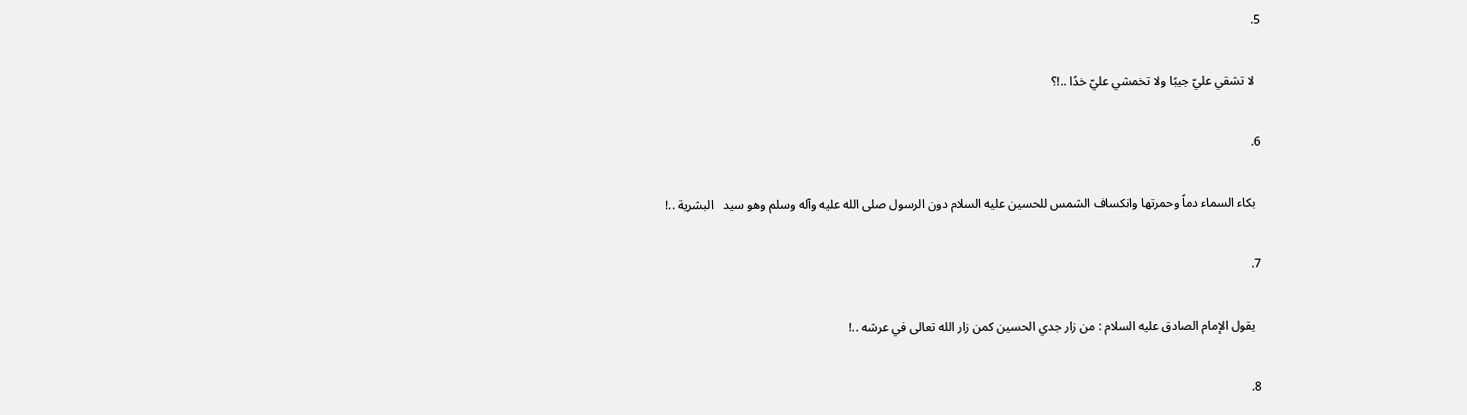5.

  لا تشقي عليّ جيبًا ولا تخمشي عليّ خدًا ..!؟

6.

  بكاء السماء دماً وحمرتها وانكساف الشمس للحسين عليه السلام دون الرسول صلى الله عليه وآله وسلم وهو سيد   البشرية ..!

7.

  يقول الإمام الصادق عليه السلام : من زار جدي الحسين كمن زار الله تعالى في عرشه ..!

8.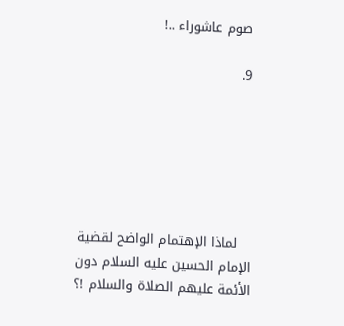صوم عاشوراء ..!

9.






   لماذا الإهتمام الواضح لقضية الإمام الحسين عليه السلام دون الأئمة عليهم الصلاة والسلام !؟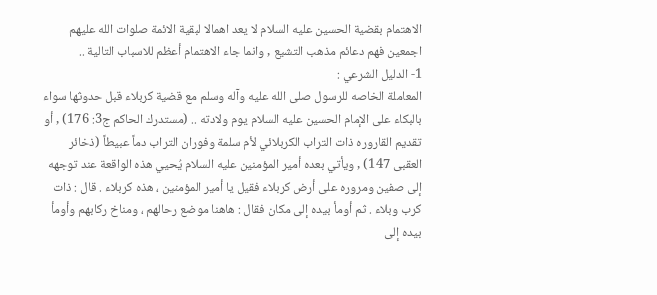الاهتمام بقضية الحسين عليه السلام لا يعد اهمالا لبقية الائمة صلوات الله عليهم اجمعين فهم دعائم مذهب التشيع , وانما جاء الاهتمام أعظم للاسباب التالية ..
1- الدليل الشرعي :
المعاملة الخاصه للرسول صلى الله عليه وآله وسلم مع قضية كربلاء قبل حدوثها سواء بالبكاء على الإمام الحسين عليه السلام يوم ولادته .. (مستدرك الحاكم ج3: 176) , أو تقديم القاروره ذات التراب الكربلائي لأم سلمة وفوران التراب دماً عبيطاً (ذخائر العقبى 147) , ويأتي بعده أمير المؤمنين عليه السلام يُحيي هذه الواقعة عند توجهه إلى صفين ومروره على أرض كربلاء فقيل يا أمير المؤمنين ، هذه كربلاء . قال : ذات كرب وبلاء . ثم أومأ بيده إلى مكان فقال : هاهنا موضع رحالهم ، ومناخ ركابهم وأومأ بيده إلى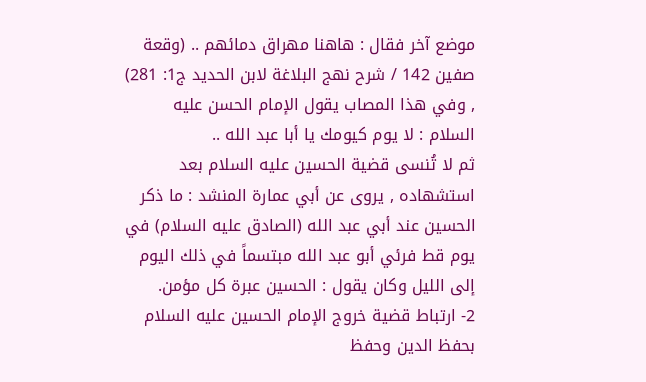موضع آخر فقال : هاهنا مهراق دمائهم .. (وقعة صفين 142 / شرح نهج البلاغة لابن الحديد ج1: 281) , وفي هذا المصاب يقول الإمام الحسن عليه السلام : لا يوم كيومك يا أبا عبد الله ..
ثم لا تُنسى قضية الحسين عليه السلام بعد استشهاده , يروى عن أبي عمارة المنشد : ما ذكر الحسين عند أبي عبد الله (الصادق عليه السلام) في يوم قط فرئي أبو عبد الله مبتسماً في ذلك اليوم إلى الليل وكان يقول : الحسين عبرة كل مؤمن.
2- ارتباط قضية خروج الإمام الحسين عليه السلام بحفظ الدين وحفظ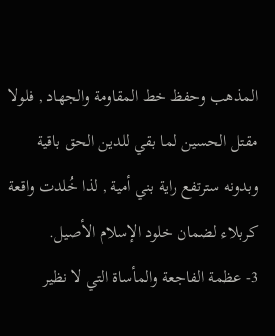المذهب وحفظ خط المقاومة والجهاد , فلولا مقتل الحسين لما بقي للدين الحق باقية وبدونه سترتفع راية بني أمية , لذا خُلدت واقعة كربلاء لضمان خلود الإسلام الأصيل.
3- عظمة الفاجعة والمأساة التي لا نظير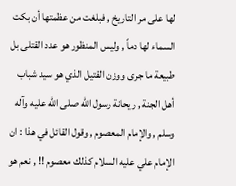لها على مر التاريخ , فبلغت من عظمتها أن بكت السماء لها دماً , وليس المنظور هو عدد القتلى بل طبيعة ما جرى ووزن القتيل الذي هو سيد شباب أهل الجنة , ريحانة رسول الله صلى الله عليه وآله وسلم , والإمام المعصوم , وقول القائل في هذا : ان الإمام علي عليه السلام كذلك معصوم !! , نعم هو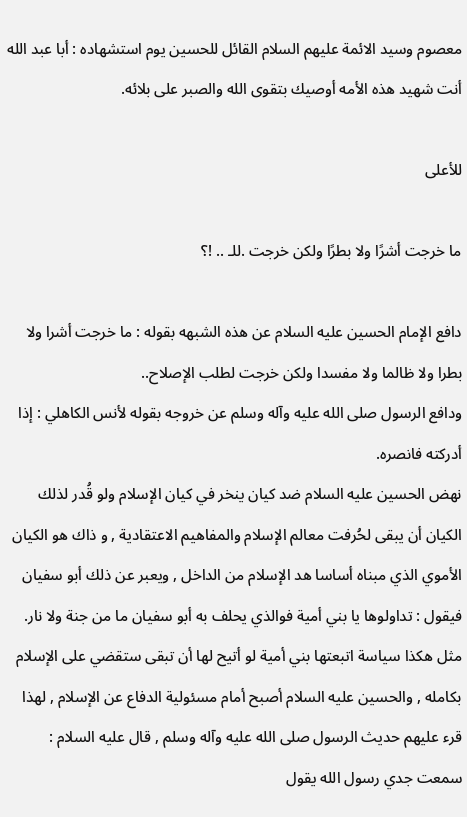معصوم وسيد الائمة عليهم السلام القائل للحسين يوم استشهاده : أبا عبد الله أنت شهيد هذه الأمه أوصيك بتقوى الله والصبر على بلائه.

للأعلى

ما خرجت أشرًا ولا بطرًا ولكن خرجت .للـ .. !؟

دافع الإمام الحسين عليه السلام عن هذه الشبهه بقوله : ما خرجت أشرا ولا بطرا ولا ظالما ولا مفسدا ولكن خرجت لطلب الإصلاح..
ودافع الرسول صلى الله عليه وآله وسلم عن خروجه بقوله لأنس الكاهلي : إذا أدركته فانصره.
نهض الحسين عليه السلام ضد كيان ينخر في كيان الإسلام ولو قُدر لذلك الكيان أن يبقى لحُرفت معالم الإسلام والمفاهيم الاعتقادية , و ذاك هو الكيان الأموي الذي مبناه أساسا هد الإسلام من الداخل , ويعبر عن ذلك أبو سفيان فيقول : تداولوها يا بني أمية فوالذي يحلف به أبو سفيان ما من جنة ولا نار.
مثل هكذا سياسة اتبعتها بني أمية لو أتيح لها أن تبقى ستقضي على الإسلام بكامله , والحسين عليه السلام أصبح أمام مسئولية الدفاع عن الإسلام , لهذا قرء عليهم حديث الرسول صلى الله عليه وآله وسلم , قال عليه السلام : سمعت جدي رسول الله يقول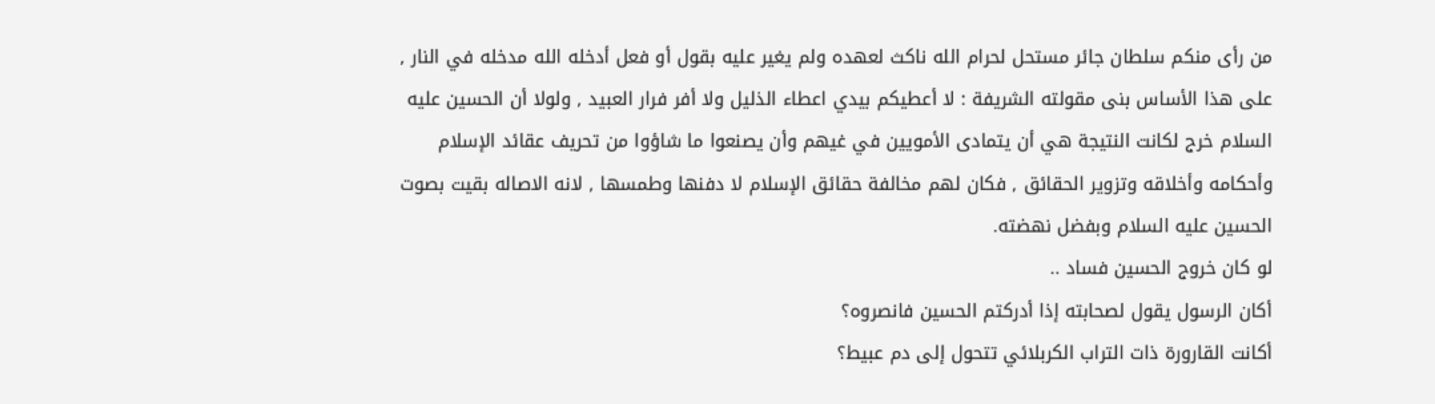من رأى منكم سلطان جائر مستحل لحرام الله ناكث لعهده ولم يغير عليه بقول أو فعل أدخله الله مدخله في النار , على هذا الأساس بنى مقولته الشريفة : لا أعطيكم بيدي اعطاء الذليل ولا أفر فرار العبيد , ولولا أن الحسين عليه السلام خرج لكانت النتيجة هي أن يتمادى الأمويين في غيهم وأن يصنعوا ما شاؤوا من تحريف عقائد الإسلام وأحكامه وأخلاقه وتزوير الحقائق , فكان لهم مخالفة حقائق الإسلام لا دفنها وطمسها , لانه الاصاله بقيت بصوت الحسين عليه السلام وبفضل نهضته.
لو كان خروج الحسين فساد ..
أكان الرسول يقول لصحابته إذا أدركتم الحسين فانصروه؟
أكانت القارورة ذات التراب الكربلائي تتحول إلى دم عبيط؟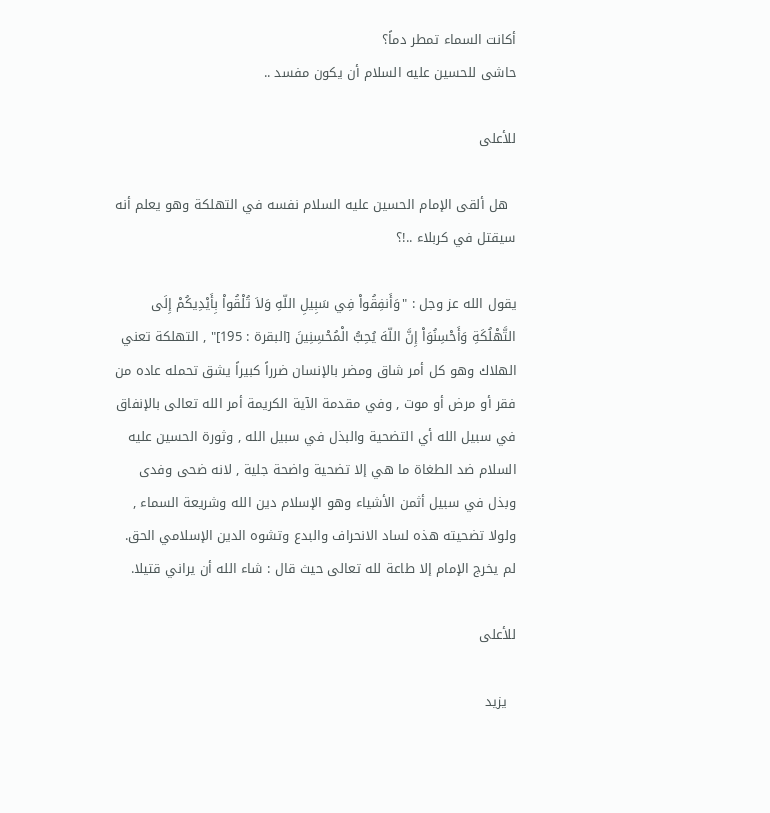أكانت السماء تمطر دماً؟
حاشى للحسين عليه السلام أن يكون مفسد ..

للأعلى

  هل ألقى الإمام الحسين عليه السلام نفسه في التهلكة وهو يعلم أنه سيقتل في كربلاء ..!؟

يقول الله عز وجل : "وَأَنفِقُواْ فِي سَبِيلِ اللّهِ وَلاَ تُلْقُواْ بِأَيْدِيكُمْ إِلَى التَّهْلُكَةِ وَأَحْسِنُوَاْ إِنَّ اللّهَ يُحِبُّ الْمُحْسِنِينَ [البقرة : 195]" , التهلكة تعني الهلاك وهو كل أمر شاق ومضر بالإنسان ضرراً كبيراً يشق تحمله عاده من فقر أو مرض أو موت , وفي مقدمة الآية الكريمة أمر الله تعالى بالإنفاق في سبيل الله أي التضحية والبذل في سبيل الله , وثورة الحسين عليه السلام ضد الطغاة ما هي إلا تضحية واضحة جلية , لانه ضحى وفدى وبذل في سبيل أثمن الأشياء وهو الإسلام دين الله وشريعة السماء , ولولا تضحيته هذه لساد الانحراف والبدع وتشوه الدين الإسلامي الحق.
لم يخرج الإمام إلا طاعة لله تعالى حيث قال : شاء الله أن يراني قتيلا.

للأعلى

  يزيد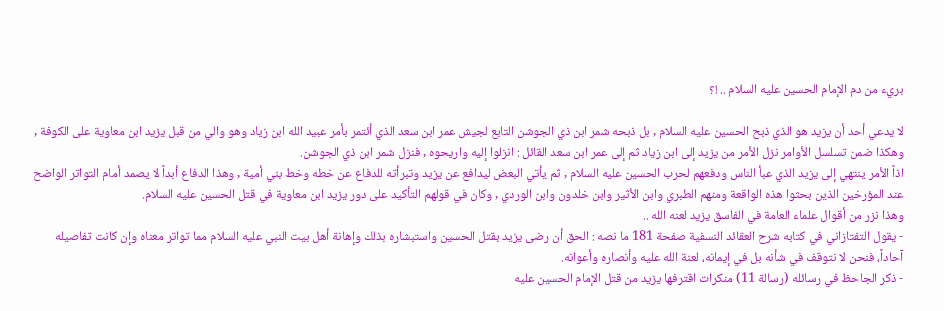بريء من دم الإمام الحسين عليه السلام .. !؟

لا يدعي أحد أن يزيد هو الذي ذبح الحسين عليه السلام , بل ذبحه شمر ابن ذي الجوشن التابع لجيش عمر ابن سعد الذي أئتمر بأمر عبيد الله ابن زياد وهو والي من قبل يزيد ابن معاوية على الكوفة , وهكذا ضمن تسلسل الأوامر نزل الأمر من يزيد إلى ابن زياد ثم إلى عمر ابن سعد القائل : انزلوا إليه واريحوه , فنزل شمر ابن ذي الجوشن.
اذاً الأمر ينتهي إلى يزيد الذي عبأ الناس ودفعهم لحرب الحسين عليه السلام , ثم يأتي البعض ليدافع عن يزيد وتبرأته للدفاع عن خطه وخط بني أمية , وهذا الدفاع أبداً لا يصمد أمام التواتر الواضح عند المؤرخين الذين بحثوا هذه الواقعة ومنهم الطبري وابن الأثير وابن خلدون وابن الوردي , وكان في قولهم التأكيد على دور يزيد ابن معاوية في قتل الحسين عليه السلام.
وهذا نزر من أقوال علماء العامة في الفاسق يزيد لعنه الله ..
- يقول التفتازاني في كتابه شرح العقائد النسفية صفحة 181 ما نصه : الحق أن رضى يزيد بقتل الحسين واستبشاره بذلك وإهانة أهل بيت النبي عليه السلام مما تواتر معناه وإن كانت تفاصيله آحاداً، فنحن لا نتوقف في شأنه بل في إيمانه، لعنة الله عليه وأنصاره وأعوانه.
- ذكر الجاحظ في رسائله (رسالة 11) منكرات اقترفها يزيد من قتل الإمام الحسين عليه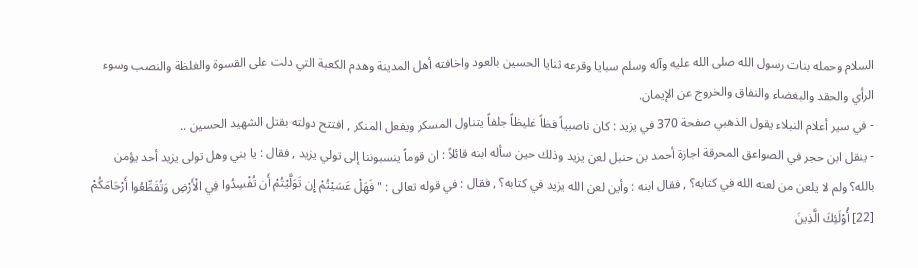السلام وحمله بنات رسول الله صلى الله عليه وآله وسلم سبايا وقرعه ثنايا الحسين بالعود واخافته أهل المدينة وهدم الكعبة التي دلت على القسوة والغلظة والنصب وسوء الرأي والحقد والبغضاء والنفاق والخروج عن الإيمان.
- في سير أعلام النبلاء يقول الذهبي صفحة 370 في يزيد : كان ناصبياً فظاً غليظاً جلفاً يتناول المسكر ويفعل المنكر , افتتح دولته بقتل الشهيد الحسين ..
- ينقل ابن حجر في الصواعق المحرقة اجازة أحمد بن حنبل لعن يزيد وذلك حين سأله ابنه قائلاً : ان قوماً ينسبوننا إلى تولي يزيد , فقال : يا بني وهل تولى يزيد أحد يؤمن بالله؟ ولم لا يلعن من لعنه الله في كتابه؟ , فقال ابنه : وأين لعن الله يزيد في كتابه؟ , فقال : في قوله تعالى : "فَهَلْ عَسَيْتُمْ إِن تَوَلَّيْتُمْ أَن تُفْسِدُوا فِي الْأَرْضِ وَتُقَطِّعُوا أَرْحَامَكُمْ [22] أُوْلَئِكَ الَّذِينَ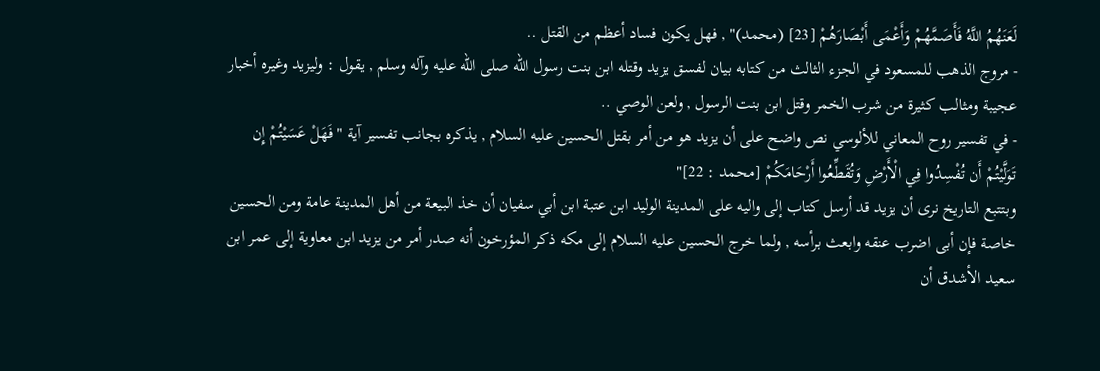لَعَنَهُمُ اللَّهُ فَأَصَمَّهُمْ وَأَعْمَى أَبْصَارَهُمْ [23] (محمد)" , فهل يكون فساد أعظم من القتل ..
- مروج الذهب للمسعود في الجزء الثالث من كتابه بيان لفسق يزيد وقتله ابن بنت رسول الله صلى الله عليه وآله وسلم , يقول : وليزيد وغيره أخبار عجيبة ومثالب كثيرة من شرب الخمر وقتل ابن بنت الرسول , ولعن الوصي ..
- في تفسير روح المعاني للألوسي نص واضح على أن يزيد هو من أمر بقتل الحسين عليه السلام , يذكره بجانب تفسير آية "فَهَلْ عَسَيْتُمْ إِن تَوَلَّيْتُمْ أَن تُفْسِدُوا فِي الْأَرْضِ وَتُقَطِّعُوا أَرْحَامَكُمْ [محمد : 22]"
وبتتبع التاريخ نرى أن يزيد قد أرسل كتاب إلى واليه على المدينة الوليد ابن عتبة ابن أبي سفيان أن خذ البيعة من أهل المدينة عامة ومن الحسين خاصة فإن أبى اضرب عنقه وابعث برأسه , ولما خرج الحسين عليه السلام إلى مكه ذكر المؤرخون أنه صدر أمر من يزيد ابن معاوية إلى عمر ابن سعيد الأشدق أن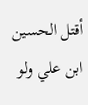أقتل الحسين ابن علي ولو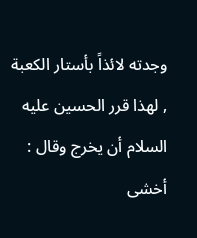وجدته لائذاً بأستار الكعبة , لهذا قرر الحسين عليه السلام أن يخرج وقال : أخشى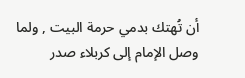أن تُهتك بدمي حرمة البيت , ولما وصل الإمام إلى كربلاء صدر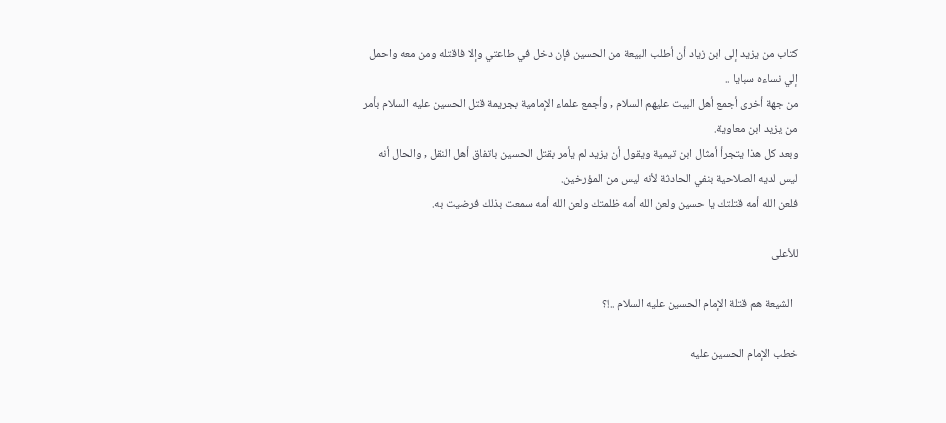كتاب من يزيد إلى ابن زياد أن أطلب البيعة من الحسين فإن دخل في طاعتي وإلا فاقتله ومن معه واحمل إلي نساءه سبايا ..
من جهة أخرى أجمع أهل البيت عليهم السلام , وأجمع علماء الإمامية بجريمة قتل الحسين عليه السلام بأمر من يزيد ابن معاوية.
وبعد كل هذا يتجرأ أمثال ابن تيمية ويقول أن يزيد لم يأمر بقتل الحسين باتفاق أهل النقل , والحال أنه ليس لديه الصلاحية بنفي الحادثة لأنه ليس من المؤرخين.
فلعن الله أمه قتلتك يا حسين ولعن الله أمه ظلمتك ولعن الله أمه سمعت بذلك فرضيت به.

للأعلى

  الشيعة هم قتلة الإمام الحسين عليه السلام ..!؟

خطب الإمام الحسين عليه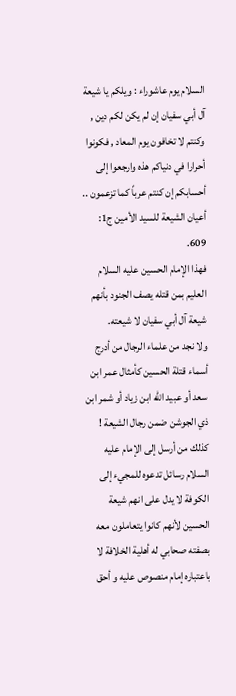السلام يوم عاشوراء : ويلكم يا شيعة آل أبي سفيان إن لم يكن لكم دين , وكنتم لا تخافون يوم المعاد , فكونوا أحرارا في دنياكم هذه وارجعوا إلى أحسابكم إن كنتم عرباً كما تزعمون .. أعيان الشيعة للسيد الأمين ج1: 609.
فهذا الإمام الحسين عليه السلام العليم بمن قتله يصف الجنود بأنهم شيعة آل أبي سفيان لا شيعته.
ولا نجد من علماء الرجال من أدرج أسماء قتلة الحسين كأمثال عمر ابن سعد أو عبيد الله ابن زياد أو شمر ابن ذي الجوشن ضمن رجال الشيعة !
كذلك من أرسل إلى الإمام عليه السلام رسائل تدعوه للمجيء إلى الكوفة لا يدل على انهم شيعة الحسين لأنهم كانوا يتعاملون معه بصفته صحابي له أهلية الخلافة لا باعتباره إمام منصوص عليه و أحق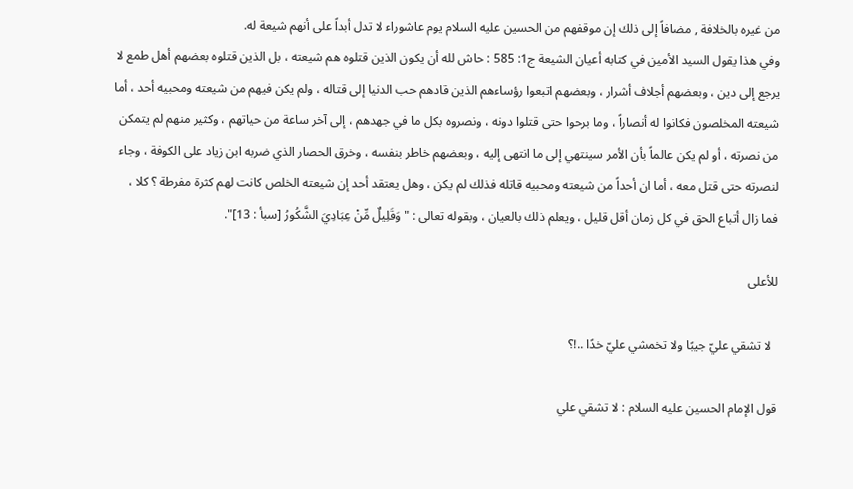من غيره بالخلافة , مضافاً إلى ذلك إن موقفهم من الحسين عليه السلام يوم عاشوراء لا تدل أبداً على أنهم شيعة له.
وفي هذا يقول السيد الأمين في كتابه أعيان الشيعة ج1: 585 : حاش لله أن يكون الذين قتلوه هم شيعته ، بل الذين قتلوه بعضهم أهل طمع لا يرجع إلى دين ، وبعضهم أجلاف أشرار ، وبعضهم اتبعوا رؤساءهم الذين قادهم حب الدنيا إلى قتاله ، ولم يكن فيهم من شيعته ومحبيه أحد ، أما شيعته المخلصون فكانوا له أنصاراً ، وما برحوا حتى قتلوا دونه ، ونصروه بكل ما في جهدهم ، إلى آخر ساعة من حياتهم ، وكثير منهم لم يتمكن من نصرته ، أو لم يكن عالماً بأن الأمر سينتهي إلى ما انتهى إليه ، وبعضهم خاطر بنفسه ، وخرق الحصار الذي ضربه ابن زياد على الكوفة ، وجاء لنصرته حتى قتل معه ، أما ان أحداً من شيعته ومحبيه قاتله فذلك لم يكن ، وهل يعتقد أحد إن شيعته الخلص كانت لهم كثرة مفرطة ؟ كلا ، فما زال أتباع الحق في كل زمان أقل قليل ، ويعلم ذلك بالعيان ، وبقوله تعالى : "وَقَلِيلٌ مِّنْ عِبَادِيَ الشَّكُورُ [سبأ : 13]".

للأعلى

  لا تشقي عليّ جيبًا ولا تخمشي عليّ خدًا ..!؟

قول الإمام الحسين عليه السلام : لا تشقي علي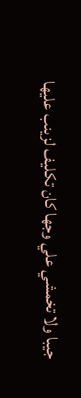جيبا ولا تخمشي علي وجها كان تكليف لزينب عليها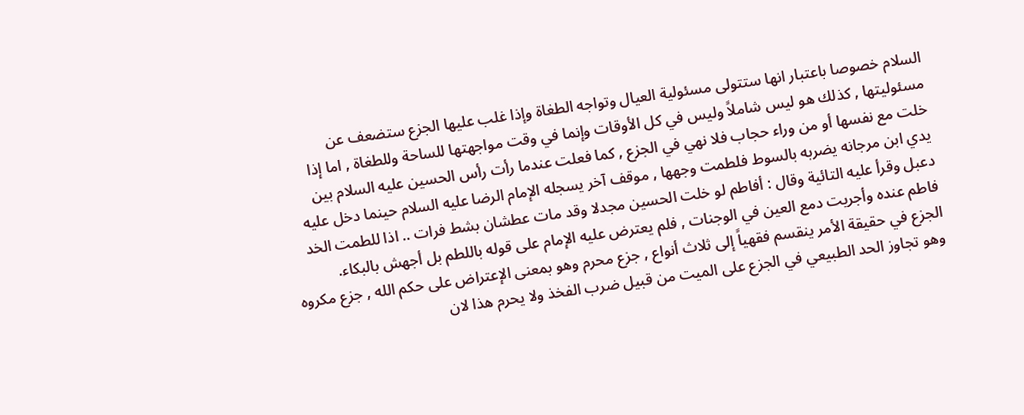السلام خصوصا باعتبار انها ستتولى مسئولية العيال وتواجه الطغاة وإذا غلب عليها الجزع ستضعف عن مسئوليتها , كذلك هو ليس شاملاً وليس في كل الأوقات وإنما في وقت مواجهتها للساحة وللطغاة , اما إذا خلت مع نفسها أو من وراء حجاب فلا نهي في الجزع , كما فعلت عندما رأت رأس الحسين عليه السلام بين يدي ابن مرجانه يضربه بالسوط فلطمت وجهها , موقف آخر يسجله الإمام الرضا عليه السلام حينما دخل عليه دعبل وقرأ عليه التائية وقال : أفاطم لو خلت الحسين مجدلا وقد مات عطشان بشط فرات .. اذا للطمت الخد فاطم عنده وأجريت دمع العين في الوجنات , فلم يعترض عليه الإمام على قوله باللطم بل أجهش بالبكاء.
الجزع في حقيقة الأمر ينقسم فقهياً إلى ثلاث أنواع , جزع محرم وهو بمعنى الإعتراض على حكم الله , جزع مكروه وهو تجاوز الحد الطبيعي في الجزع على الميت من قبيل ضرب الفخذ ولا يحرم هذا لان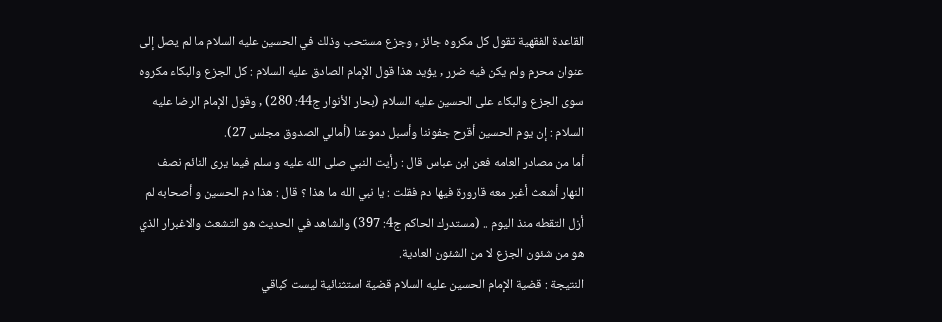القاعدة الفقهية تقول كل مكروه جائز , وجزع مستحب وذلك في الحسين عليه السلام ما لم يصل إلى عنوان محرم ولم يكن فيه ضرر , يؤيد هذا قول الإمام الصادق عليه السلام : كل الجزع والبكاء مكروه سوى الجزع والبكاء على الحسين عليه السلام (بحار الأنوار ج44: 280) , وقول الإمام الرضا عليه السلام : إن يوم الحسين أقرح جفوننا وأسبل دموعنا (أمالي الصدوق مجلس 27).
أما من مصادر العامه فعن ابن عباس قال : رأيت النبي صلى الله عليه و سلم فيما يرى النائم نصف النهار أشعث أغبر معه قارورة فيها دم فقلت : يا نبي الله ما هذا ؟ قال : هذا دم الحسين و أصحابه لم أزل التقطه منذ اليوم .. (مستدرك الحاكم ج4: 397) والشاهد في الحديث هو التشعث والاغبرار الذي هو من شئون الجزع لا من الشئون العادية.
النتيجة : قضية الإمام الحسين عليه السلام قضية استثنائية ليست كباقي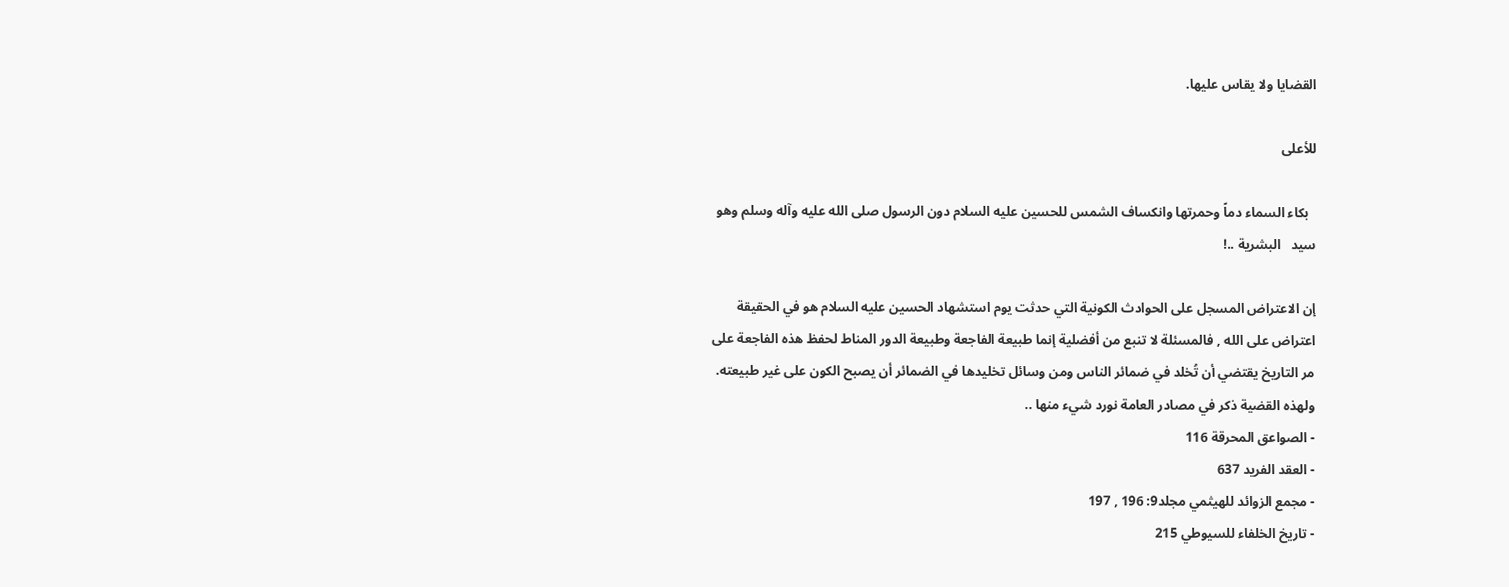القضايا ولا يقاس عليها.

للأعلى

  بكاء السماء دماً وحمرتها وانكساف الشمس للحسين عليه السلام دون الرسول صلى الله عليه وآله وسلم وهو سيد   البشرية ..!

إن الاعتراض المسجل على الحوادث الكونية التي حدثت يوم استشهاد الحسين عليه السلام هو في الحقيقة اعتراض على الله , فالمسئلة لا تنبع من أفضلية إنما طبيعة الفاجعة وطبيعة الدور المناط لحفظ هذه الفاجعة على مر التاريخ يقتضي أن تُخلد في ضمائر الناس ومن وسائل تخليدها في الضمائر أن يصبح الكون على غير طبيعته.
ولهذه القضية ذكر في مصادر العامة نورد شيء منها ..
- الصواعق المحرقة 116
- العقد الفريد 637
- مجمع الزوائد للهيثمي مجلد9: 196 , 197
- تاريخ الخلفاء للسيوطي 215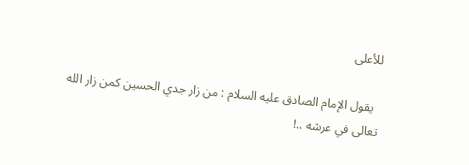للأعلى

  يقول الإمام الصادق عليه السلام : من زار جدي الحسين كمن زار الله تعالى في عرشه ..!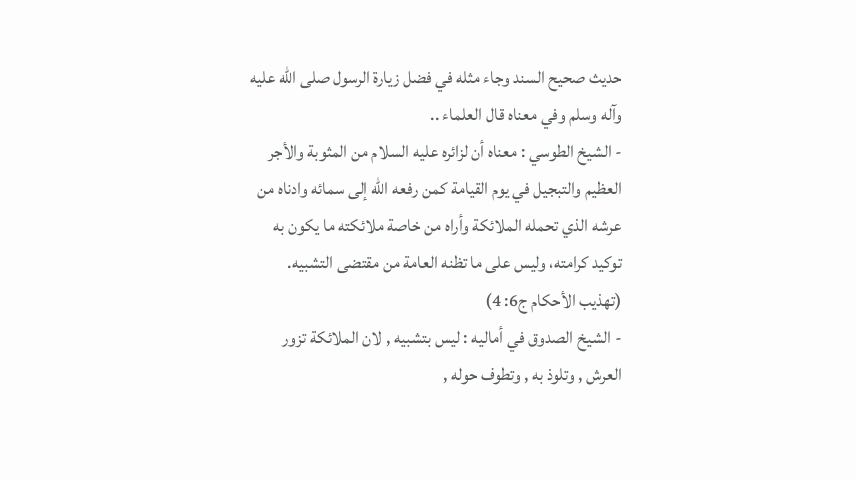حديث صحيح السند وجاء مثله في فضل زيارة الرسول صلى الله عليه وآله وسلم وفي معناه قال العلماء ..
- الشيخ الطوسي : معناه أن لزائره عليه السلام من المثوبة والأجر العظيم والتبجيل في يوم القيامة كمن رفعه الله إلى سمائه وادناه من عرشه الذي تحمله الملائكة وأراه من خاصة ملائكته ما يكون به توكيد كرامته، وليس على ما تظنه العامة من مقتضى التشبيه. (تهذيب الأحكام ج6: 4)
- الشيخ الصدوق في أماليه : ليس بتشبيه , لان الملائكة تزور العرش , وتلوذ به , وتطوف حوله ,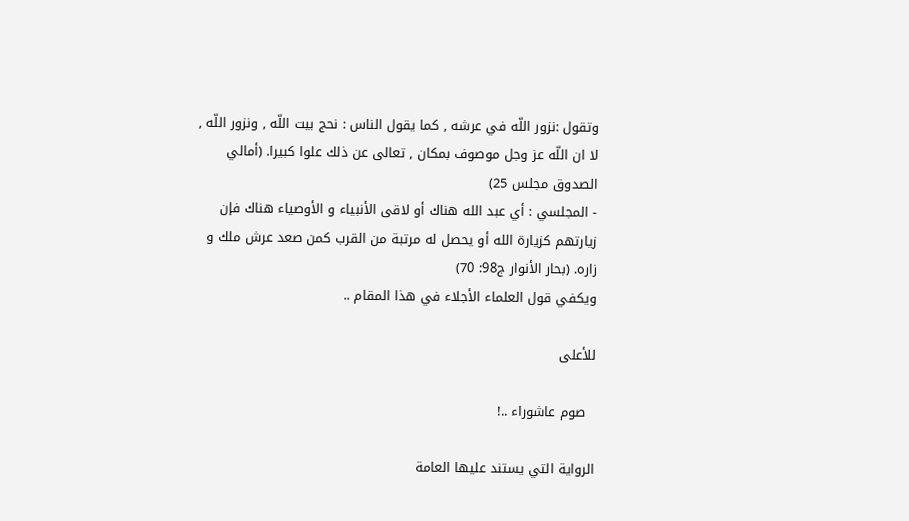وتقول :نزور اللّه في عرشه , كما يقول الناس : نحج بيت اللّه , ونزور اللّه , لا ان اللّه عز وجل موصوف بمكان , تعالى عن ذلك علوا كبيرا. (أمالي الصدوق مجلس 25)
- المجلسي : أي عبد الله هناك أو لاقى الأنبياء و الأوصياء هناك فإن زيارتهم كزيارة الله أو يحصل له مرتبة من القرب كمن صعد عرش ملك و زاره. (بحار الأنوار ج98: 70)
ويكفي قول العلماء الأجلاء في هذا المقام ..

للأعلى

  صوم عاشوراء ..!

الرواية التي يستند عليها العامة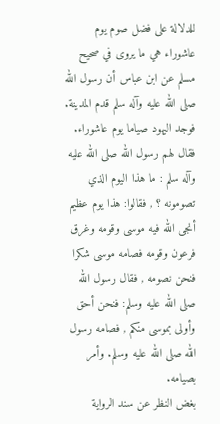للدلالة على فضل صوم يوم عاشوراء هي ما يروى في صحيح مسلم عن ابن عباس أن رسول الله صلى الله عليه وآله سلم قدم المدينة. فوجد اليهود صياما يوم عاشوراء. فقال لهم رسول الله صلى الله عليه وآله سلم : ما هذا اليوم الذي تصومونه ؟ , فقالوا: هذا يوم عظيم أنجى الله فيه موسى وقومه وغرق فرعون وقومه فصامه موسى شكرا فنحن نصومه , فقال رسول الله صلى الله عليه وسلم: فنحن أحق وأولى بموسى منكم , فصامه رسول الله صلى الله عليه وسلم. وأمر بصيامه.
بغض النظر عن سند الرواية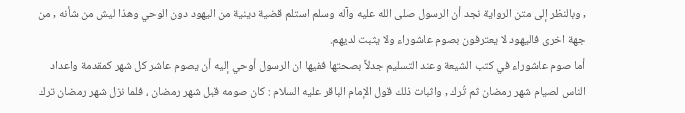, وبالنظر إلى متن الرواية نجد أن الرسول صلى الله عليه وآله وسلم استلم قضية دينية من اليهود دون الوحي وهذا ليش من شأنه , من جهة اخرى فاليهود لا يعترفون بصوم عاشوراء ولا يثبت لديهم.
أما صوم عاشوراء في كتب الشيعة وعند التسليم جدلاً بصحتها ففيها ان الرسول أوحي إليه أن يصوم عاشر كل شهر كمقدمة واعداد الناس لصيام شهر رمضان ثم تُرك , واثبات ذلك قول الإمام الباقر عليه السلام : كان صومه قبل شهر رمضان ، فلما نزل شهر رمضان ترك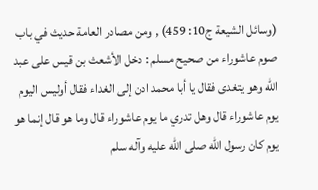(وسائل الشيعة ج10: 459) , ومن مصادر العامة حديث في باب صوم عاشوراء من صحيح مسلم : دخل الأشعث بن قيس على عبد الله وهو يتغدى فقال يا أبا محمد ادن إلى الغداء فقال أوليس اليوم يوم عاشوراء قال وهل تدري ما يوم عاشوراء قال وما هو قال إنما هو يوم كان رسول الله صلى الله عليه وآله سلم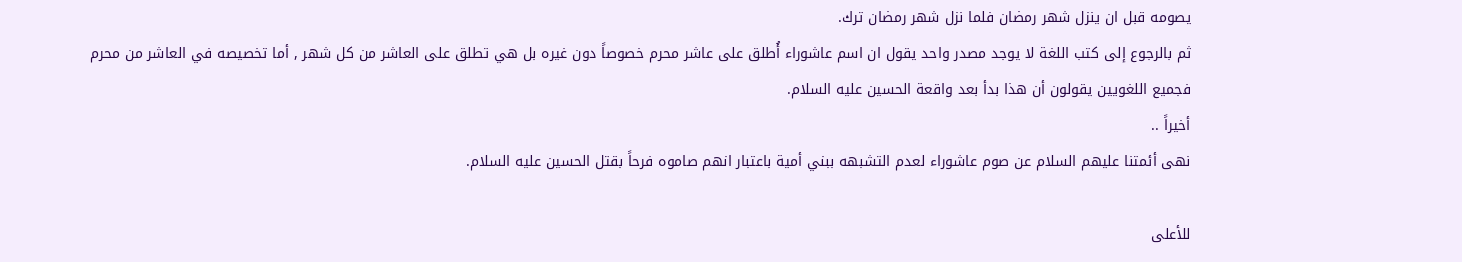يصومه قبل ان ينزل شهر رمضان فلما نزل شهر رمضان ترك.
ثم بالرجوع إلى كتب اللغة لا يوجد مصدر واحد يقول ان اسم عاشوراء أُطلق على عاشر محرم خصوصاً دون غيره بل هي تطلق على العاشر من كل شهر , أما تخصيصه في العاشر من محرم فجميع اللغويين يقولون أن هذا بدأ بعد واقعة الحسين عليه السلام.
أخيراً ..
نهى أئمتنا عليهم السلام عن صوم عاشوراء لعدم التشبهه ببني أمية باعتبار انهم صاموه فرحاً بقتل الحسين عليه السلام.

للأعلى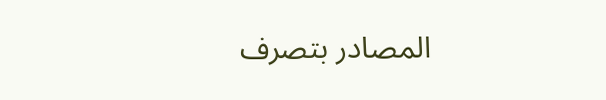المصادر بتصرف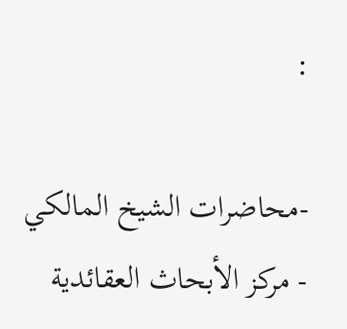:

-محاضرات الشيخ المالكي    - مركز الأبحاث العقائدية